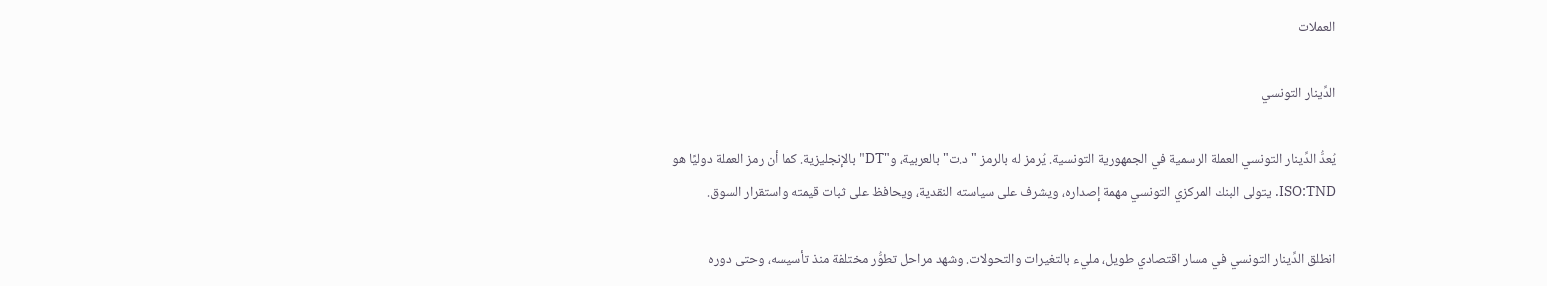العملات

الدِّينار التونسي

يُعدُّ الدِّينار التونسي العملة الرسمية في الجمهورية التونسية. يُرمز له بالرمز "د.ت" بالعربية، و"DT" بالإنجليزية. كما أن رمز العملة دوليًا هو ISO:TND. يتولى البنك المركزي التونسي مهمة إصداره، ويشرف على سياسته النقدية، ويحافظ على ثبات قيمته واستقرار السوق.

انطلق الدِّينار التونسي في مسار اقتصادي طويل، مليء بالتغيرات والتحولات. وشهد مراحل تطوُّر مختلفة منذ تأسيسه، وحتى دوره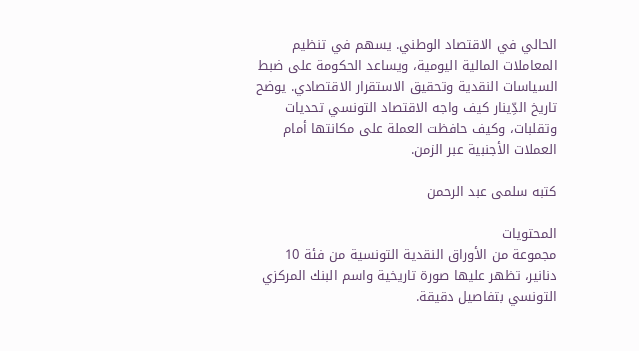الحالي في الاقتصاد الوطني. يسهم في تنظيم المعاملات المالية اليومية، ويساعد الحكومة على ضبط السياسات النقدية وتحقيق الاستقرار الاقتصادي. يوضح تاريخ الدِّينار كيف واجه الاقتصاد التونسي تحديات وتقلبات، وكيف حافظت العملة على مكانتها أمام العملات الأجنبية عبر الزمن.

كتبه سلمى عبد الرحمن

المحتويات
مجموعة من الأوراق النقدية التونسية من فئة 10 دنانير، تظهر عليها صورة تاريخية واسم البنك المركزي التونسي بتفاصيل دقيقة.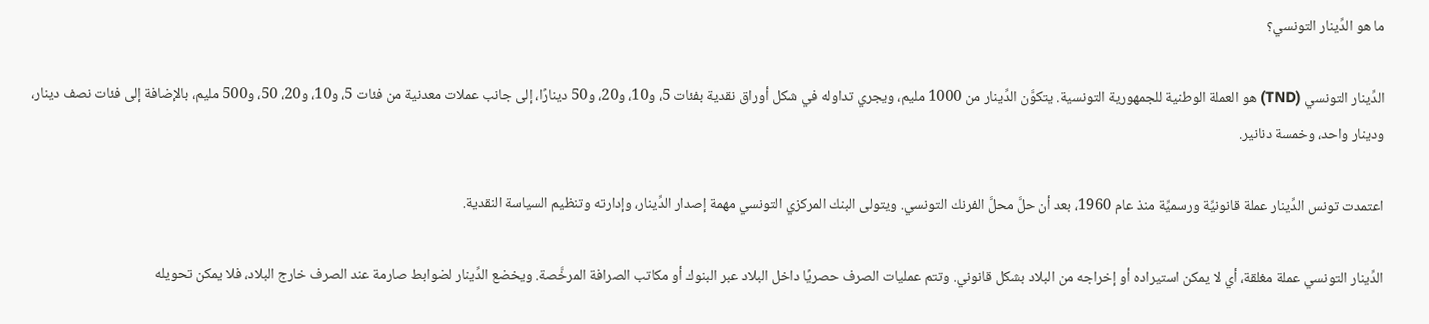ما هو الدِّينار التونسي؟

الدِّينار التونسي (TND) هو العملة الوطنية للجمهورية التونسية. يتكوَّن الدِّينار من 1000 مليم، ويجري تداوله في شكل أوراق نقدية بفئات 5، و10، و20، و50 دينارًا، إلى جانب عملات معدنية من فئات 5، و10، و20، 50، و500 مليم، بالإضافة إلى فئات نصف دينار، ودينار واحد، وخمسة دنانير.

اعتمدت تونس الدِّينار عملة قانونيِّة ورسميِّة منذ عام 1960، بعد أن حلَّ محلَّ الفرنك التونسي. ويتولى البنك المركزي التونسي مهمة إصدار الدِّينار، وإدارته وتنظيم السياسة النقدية.

الدِّينار التونسي عملة مغلقة، أي لا يمكن استيراده أو إخراجه من البلاد بشكل قانوني. وتتم عمليات الصرف حصريًا داخل البلاد عبر البنوك أو مكاتب الصرافة المرخَّصة. ويخضع الدِّينار لضوابط صارمة عند الصرف خارج البلاد، فلا يمكن تحويله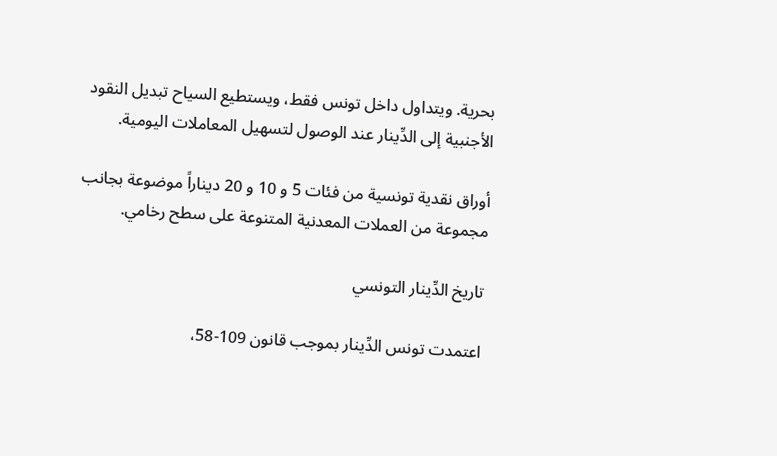بحرية. ويتداول داخل تونس فقط، ويستطيع السياح تبديل النقود الأجنبية إلى الدِّينار عند الوصول لتسهيل المعاملات اليومية.

أوراق نقدية تونسية من فئات 5 و 10 و 20 ديناراً موضوعة بجانب مجموعة من العملات المعدنية المتنوعة على سطح رخامي.

تاريخ الدِّينار التونسي

اعتمدت تونس الدِّينار بموجب قانون 109‑58،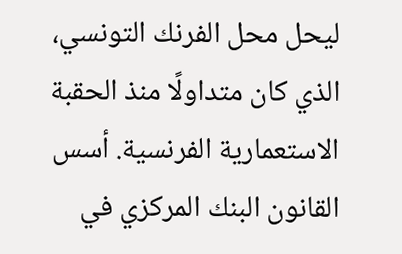ليحل محل الفرنك التونسي، الذي كان متداولًا منذ الحقبة الاستعمارية الفرنسية. أسس القانون البنك المركزي في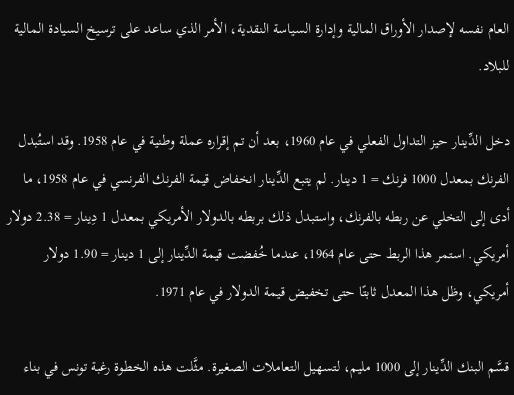العام نفسه لإصدار الأوراق المالية وإدارة السياسة النقدية، الأمر الذي ساعد على ترسيخ السيادة المالية للبلاد.

دخل الدِّينار حيز التداول الفعلي في عام 1960، بعد أن تم إقراره عملة وطنية في عام 1958. وقد استُبدل الفرنك بمعدل 1000 فرنك = 1 دينار. لم يتبع الدِّينار انخفاض قيمة الفرنك الفرنسي في عام 1958، ما أدى إلى التخلي عن ربطه بالفرنك، واستبدل ذلك بربطه بالدولار الأمريكي بمعدل 1 دِينار = 2.38 دولار أمريكي. استمر هذا الربط حتى عام 1964، عندما خُفضت قيمة الدِّينار إلى 1 دينار = 1.90 دولار أمريكي، وظل هذا المعدل ثابتًا حتى تخفيض قيمة الدولار في عام 1971.

قسَّم البنك الدِّينار إلى 1000 مليم، لتسهيل التعاملات الصغيرة. مثَّلت هذه الخطوة رغبة تونس في بناء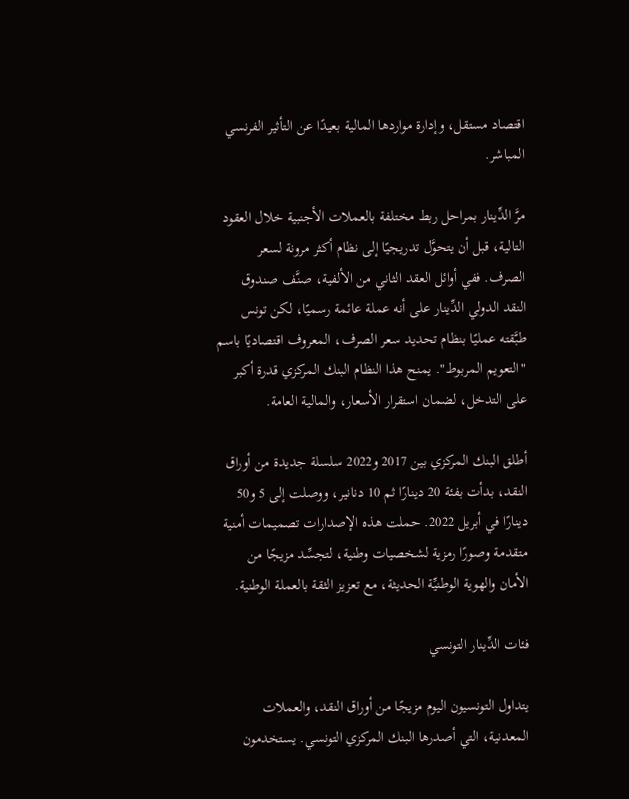اقتصاد مستقل، وإدارة مواردها المالية بعيدًا عن التأثير الفرنسي المباشر.

مرَّ الدِّينار بمراحل ربط مختلفة بالعملات الأجنبية خلال العقود التالية، قبل أن يتحوَّل تدريجيًا إلى نظام أكثر مرونة لسعر الصرف. ففي أوائل العقد الثاني من الألفية، صنَّف صندوق النقد الدولي الدِّينار على أنه عملة عائمة رسميًا، لكن تونس طبَّقته عمليًا بنظام تحديد سعر الصرف، المعروف اقتصاديًا باسم "التعويم المربوط". يمنح هذا النظام البنك المركزي قدرة أكبر على التدخل، لضمان استقرار الأسعار، والمالية العامة.

أطلق البنك المركزي بين 2017 و2022 سلسلة جديدة من أوراق النقد، بدأت بفئة 20 دينارًا ثم 10 دنانير، ووصلت إلى 5 و50 دينارًا في أبريل 2022. حملت هذه الإصدارات تصميمات أمنية متقدمة وصورًا رمزية لشخصيات وطنية، لتجسِّد مزيجًا من الأمان والهوية الوطنيِّة الحديثة، مع تعزيز الثقة بالعملة الوطنية.

فئات الدِّينار التونسي

يتداول التونسيون اليوم مزيجًا من أوراق النقد، والعملات المعدنية، التي أصدرها البنك المركزي التونسي. يستخدمون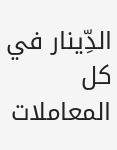الدِّينار في كل المعاملات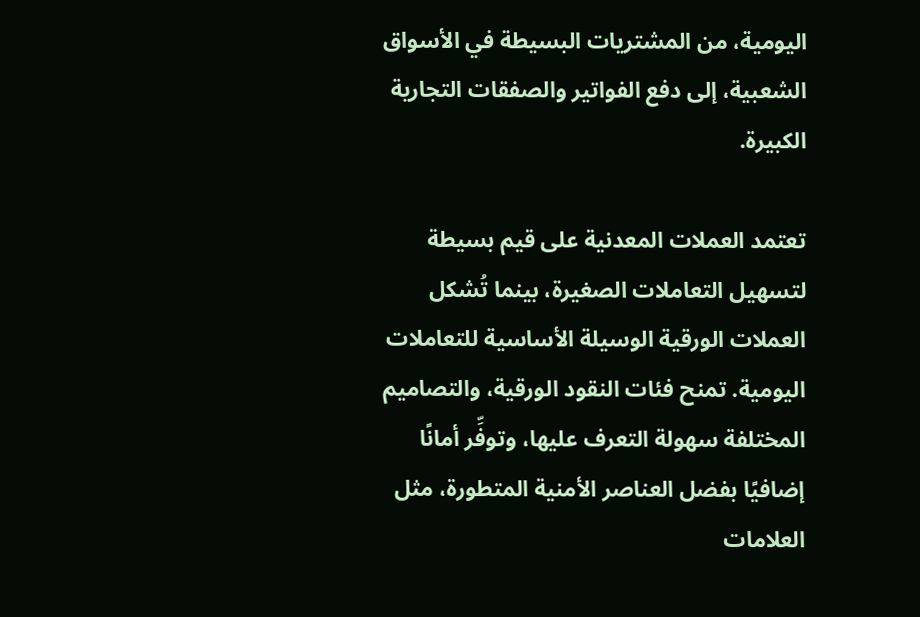اليومية، من المشتريات البسيطة في الأسواق الشعبية، إلى دفع الفواتير والصفقات التجارية الكبيرة.

تعتمد العملات المعدنية على قيم بسيطة لتسهيل التعاملات الصغيرة، بينما تُشكل العملات الورقية الوسيلة الأساسية للتعاملات اليومية. تمنح فئات النقود الورقية، والتصاميم المختلفة سهولة التعرف عليها، وتوفِّر أمانًا إضافيًا بفضل العناصر الأمنية المتطورة، مثل العلامات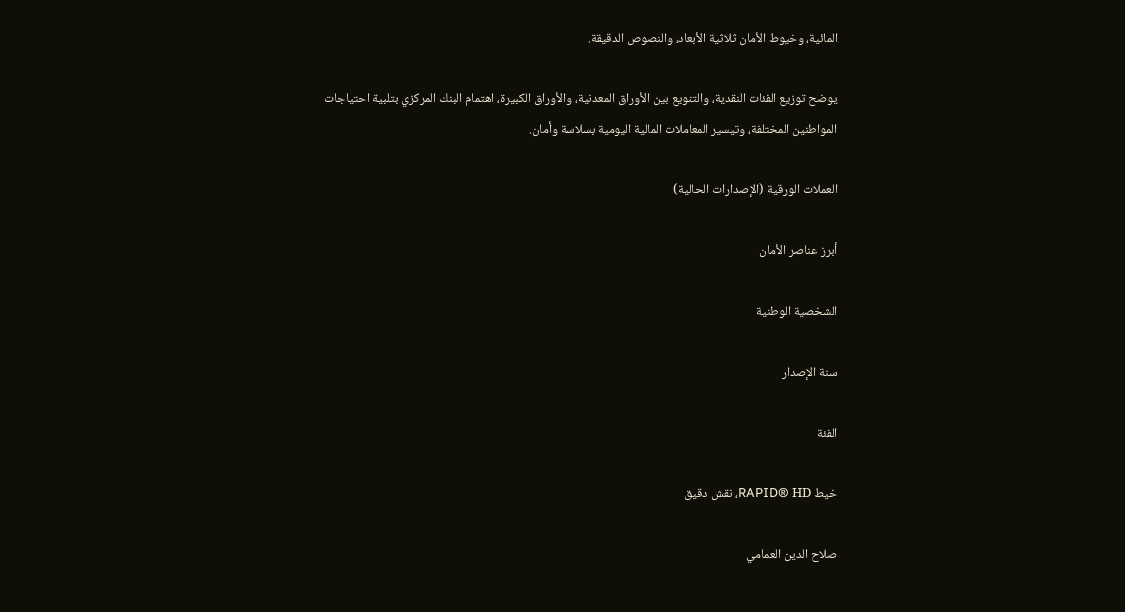المائية، وخيوط الأمان ثلاثية الأبعاد، والنصوص الدقيقة.

يوضح توزيع الفئات النقدية، والتنويع بين الأوراق المعدنية، والأوراق الكبيرة، اهتمام البنك المركزي بتلبية احتياجات المواطنين المختلفة، وتيسير المعاملات المالية اليومية بسلاسة وأمان.

العملات الورقية (الإصدارات الحالية)

أبرز عناصر الأمان

الشخصية الوطنية

سنة الإصدار

الفئة

خيط RAPID® HD، نقش دقيق

صلاح الدين العمامي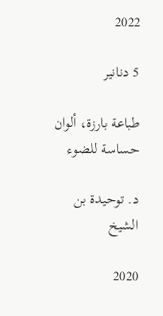2022

5 دنانير

طباعة بارزة، ألوان حساسة للضوء

د. توحيدة بن الشيخ

2020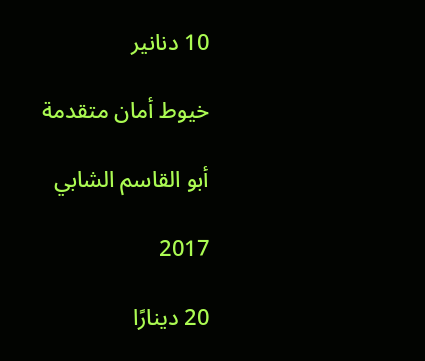10 دنانير

خيوط أمان متقدمة

أبو القاسم الشابي

2017

20 دينارًا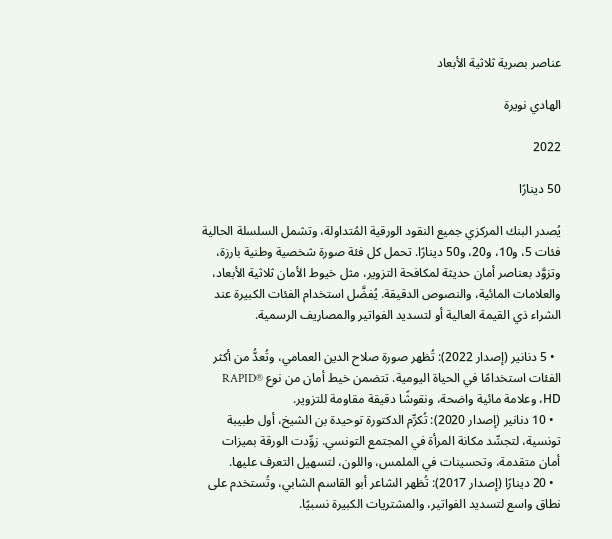عناصر بصرية ثلاثية الأبعاد

الهادي نويرة

2022

50 دينارًا

يُصدر البنك المركزي جميع النقود الورقية المُتداولة، وتشمل السلسلة الحالية فئات 5، و10، و20، و50 دينارًا. تحمل كل فئة صورة شخصية وطنية بارزة، وتزوَّد بعناصر أمان حديثة لمكافحة التزوير، مثل خيوط الأمان ثلاثية الأبعاد، والعلامات المائية، والنصوص الدقيقة. يُفضَّل استخدام الفئات الكبيرة عند الشراء ذي القيمة العالية أو لتسديد الفواتير والمصاريف الرسمية.

  • 5 دنانير (إصدار 2022): تُظهر صورة صلاح الدين العمامي، وتُعدُّ من أكثر الفئات استخدامًا في الحياة اليومية. تتضمن خيط أمان من نوع RAPID® HD، وعلامة مائية واضحة، ونقوشًا دقيقة مقاومة للتزوير.
  • 10 دنانير (إصدار 2020): تُكرِّم الدكتورة توحيدة بن الشيخ، أول طبيبة تونسية، لتجسِّد مكانة المرأة في المجتمع التونسي. زوِّدت الورقة بميزات أمان متقدمة، وتحسينات في الملمس، واللون، لتسهيل التعرف عليها.
  • 20 دينارًا (إصدار 2017): تُظهر الشاعر أبو القاسم الشابي، وتُستخدم على نطاق واسع لتسديد الفواتير، والمشتريات الكبيرة نسبيًا.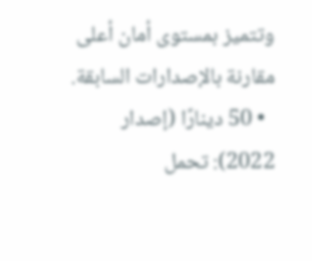وتتميز بمستوى أمان أعلى مقارنة بالإصدارات السابقة.
  • 50 دينارًا (إصدار 2022): تحمل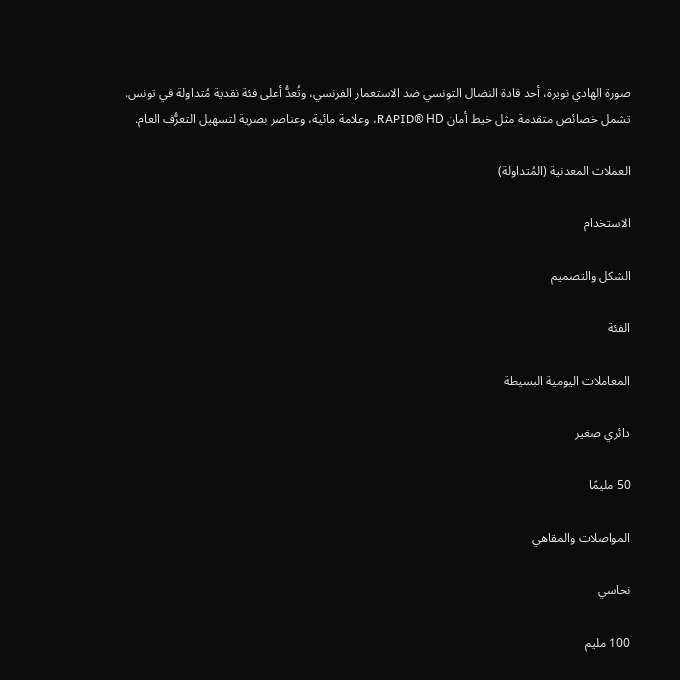صورة الهادي نويرة، أحد قادة النضال التونسي ضد الاستعمار الفرنسي، وتُعدُّ أعلى فئة نقدية مُتداولة في تونس. تشمل خصائص متقدمة مثل خيط أمان RAPID® HD، وعلامة مائية، وعناصر بصرية لتسهيل التعرُّف العام.

العملات المعدنية (المُتداولة)

الاستخدام

الشكل والتصميم

الفئة

المعاملات اليومية البسيطة

دائري صغير

50 مليمًا

المواصلات والمقاهي

نحاسي

100 مليم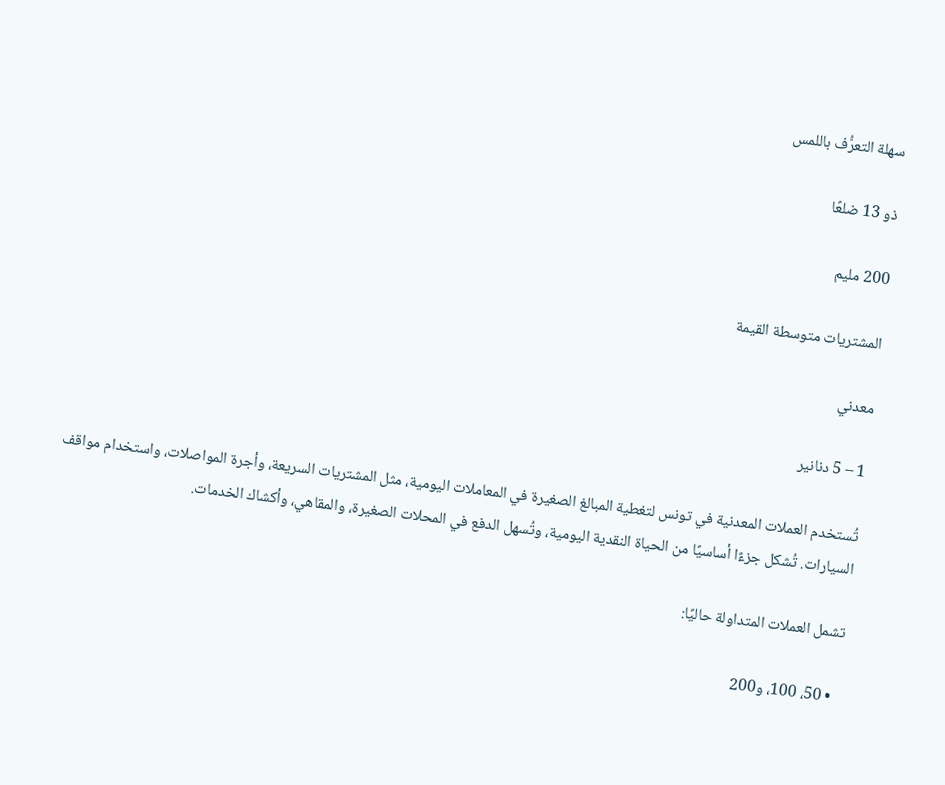سهلة التعرُّف باللمس

ذو 13 ضلعًا

200 مليم

المشتريات متوسطة القيمة

معدني

1 – 5 دنانير

تُستخدم العملات المعدنية في تونس لتغطية المبالغ الصغيرة في المعاملات اليومية، مثل المشتريات السريعة، وأجرة المواصلات، واستخدام مواقف السيارات. تُشكل جزءًا أساسيًا من الحياة النقدية اليومية، وتُسهل الدفع في المحلات الصغيرة، والمقاهي، وأكشاك الخدمات.

تشمل العملات المتداولة حاليًا:

  • 50، 100، و200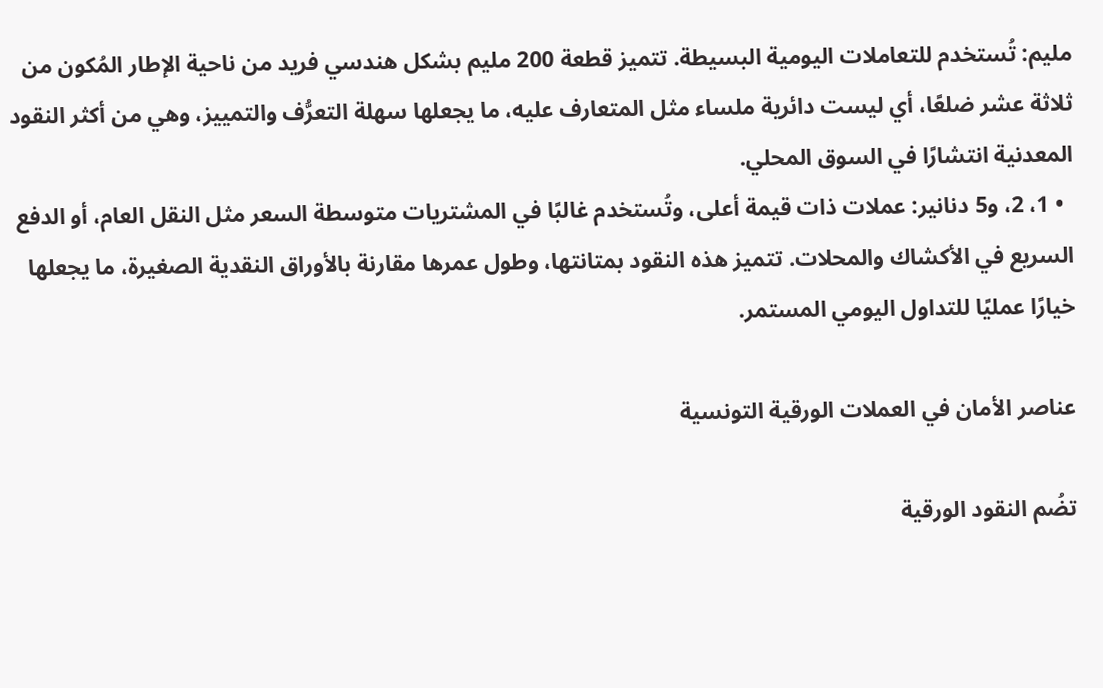مليم: تُستخدم للتعاملات اليومية البسيطة. تتميز قطعة 200 مليم بشكل هندسي فريد من ناحية الإطار المُكون من ثلاثة عشر ضلعًا، أي ليست دائرية ملساء مثل المتعارف عليه، ما يجعلها سهلة التعرُّف والتمييز، وهي من أكثر النقود المعدنية انتشارًا في السوق المحلي.
  • 1، 2، و5 دنانير: عملات ذات قيمة أعلى، وتُستخدم غالبًا في المشتريات متوسطة السعر مثل النقل العام، أو الدفع السريع في الأكشاك والمحلات. تتميز هذه النقود بمتانتها، وطول عمرها مقارنة بالأوراق النقدية الصغيرة، ما يجعلها خيارًا عمليًا للتداول اليومي المستمر.

عناصر الأمان في العملات الورقية التونسية

تضُم النقود الورقية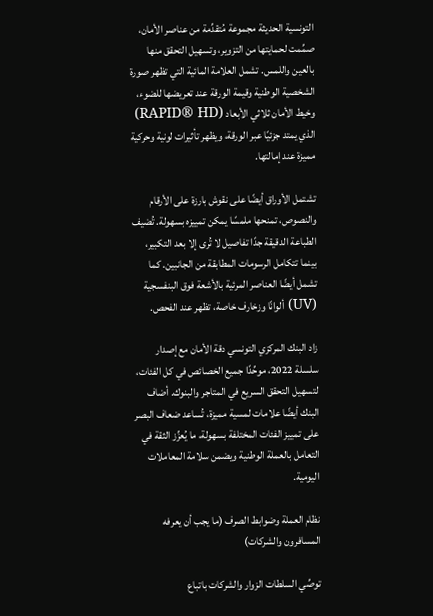التونسية الحديثة مجموعة مُتقدِّمة من عناصر الأمان، صمِّمت لحمايتها من التزوير، وتسهيل التحقق منها بالعين واللمس. تشمل العلامة المائية التي تظهر صورة الشخصية الوطنية وقيمة الورقة عند تعريضها للضوء، وخيط الأمان ثلاثي الأبعاد (RAPID® HD) الذي يمتد جزئيًا عبر الورقة، ويظهر تأثيرات لونية وحركية مميزة عند إمالتها.

تشتمل الأوراق أيضًا على نقوش بارزة على الأرقام والنصوص، تمنحها ملمسًا يمكن تمييزه بسهولة. تُضيف الطباعة الدقيقة جدًا تفاصيل لا تُرى إلا بعد التكبير، بينما تتكامل الرسومات المطابقة من الجانبين. كما تشمل أيضًا العناصر المرئية بالأشعة فوق البنفسجية (UV) ألوانًا وزخارف خاصة، تظهر عند الفحص.

زاد البنك المركزي التونسي دقة الأمان مع إصدار سلسلة 2022، موحِّدًا جميع الخصائص في كل الفئات، لتسهيل التحقق السريع في المتاجر والبنوك. أضاف البنك أيضًا علامات لمسية مميزة، تُساعد ضعاف البصر على تمييز الفئات المختلفة بسهولة، ما يُعزِّز الثقة في التعامل بالعملة الوطنية ويضمن سلامة المعاملات اليومية.

نظام العملة وضوابط الصرف (ما يجب أن يعرفه المسافرون والشركات)

توصِّي السلطات الزوار والشركات باتباع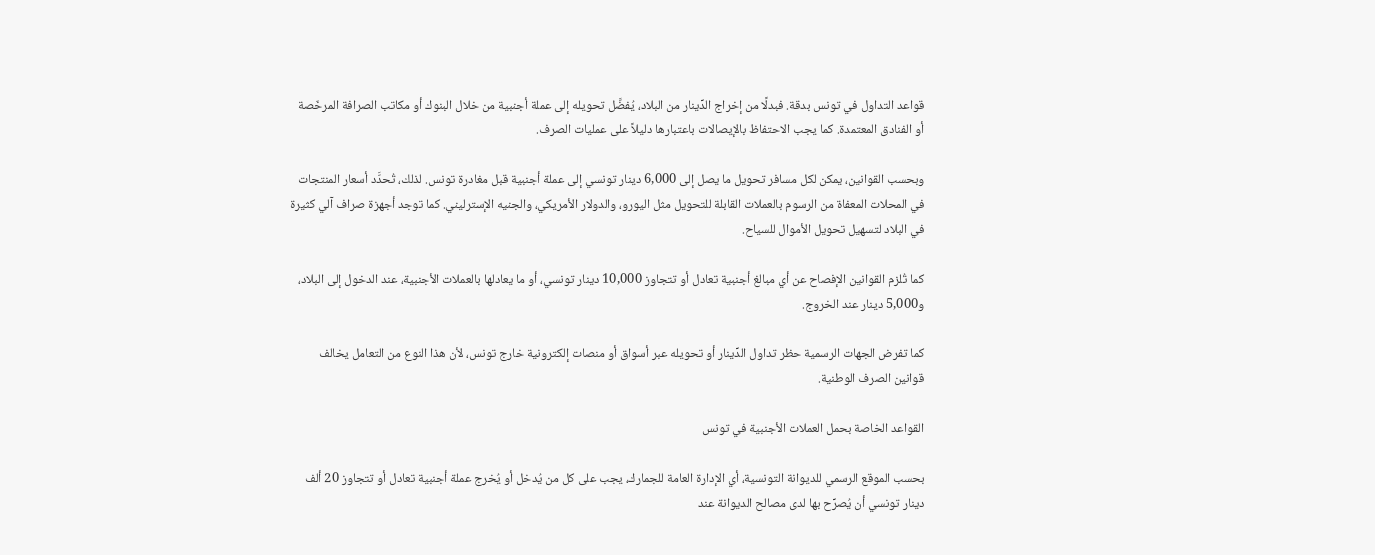قواعد التداول في تونس بدقة. فبدلًا من إخراج الدِّينار من البلاد، يُفضَّل تحويله إلى عملة أجنبية من خلال البنوك أو مكاتب الصرافة المرخّصة أو الفنادق المعتمدة. كما يجب الاحتفاظ بالإيصالات باعتبارها دليلاً على عمليات الصرف.

وبحسب القوانين، يمكن لكل مسافر تحويل ما يصل إلى 6,000 دينار تونسي إلى عملة أجنبية قبل مغادرة تونس. لذلك، تُحدَّد أسعار المنتجات في المحلات المعفاة من الرسوم بالعملات القابلة للتحويل مثل اليورو، والدولار الأمريكي، والجنيه الإسترليني. كما توجد أجهزة صراف آلي كثيرة في البلاد لتسهيل تحويل الأموال للسياح.

كما تُلزم القوانين الإفصاح عن أي مبالغ أجنبية تعادل أو تتجاوز 10,000 دينار تونسي، أو ما يعادلها بالعملات الأجنبية، عند الدخول إلى البلاد، و5,000 دينار عند الخروج.

كما تفرض الجهات الرسمية حظر تداول الدِّينار أو تحويله عبر أسواق أو منصات إلكترونية خارج تونس، لأن هذا النوع من التعامل يخالف قوانين الصرف الوطنية.

القواعد الخاصة بحمل العملات الأجنبية في تونس

بحسب الموقع الرسمي للديوانة التونسية، أي الإدارة العامة للجمارك، يجب على كل من يُدخل أو يُخرج عملة أجنبية تعادل أو تتجاوز 20 ألف دينار تونسي أن يُصرِّح بها لدى مصالح الديوانة عند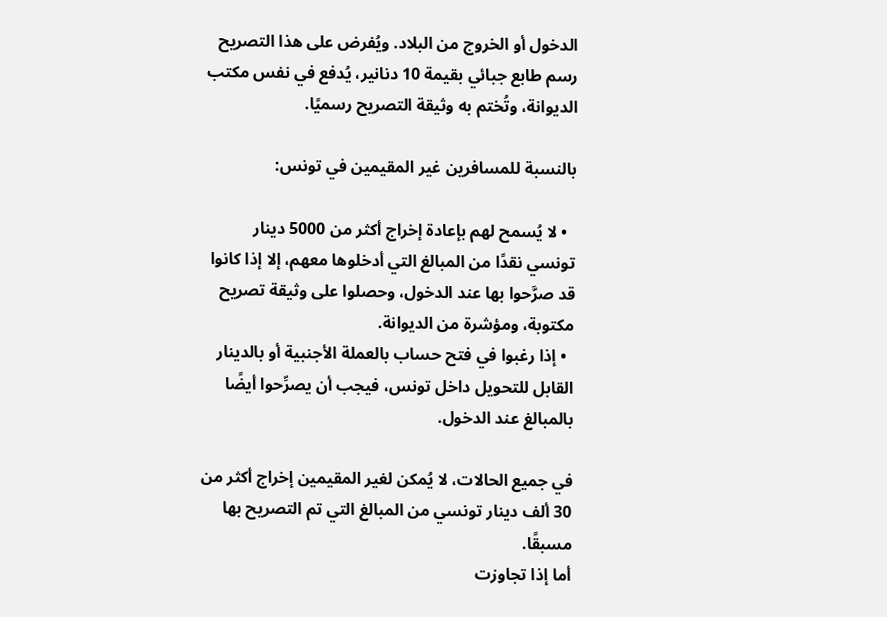الدخول أو الخروج من البلاد. ويُفرض على هذا التصريح رسم طابع جبائي بقيمة 10 دنانير، يُدفع في نفس مكتب الديوانة، وتُختم به وثيقة التصريح رسميًا.

بالنسبة للمسافرين غير المقيمين في تونس:

  • لا يُسمح لهم بإعادة إخراج أكثر من 5000 دينار تونسي نقدًا من المبالغ التي أدخلوها معهم، إلا إذا كانوا قد صرَّحوا بها عند الدخول، وحصلوا على وثيقة تصريح مكتوبة، ومؤشرة من الديوانة.
  • إذا رغبوا في فتح حساب بالعملة الأجنبية أو بالدينار القابل للتحويل داخل تونس، فيجب أن يصرِّحوا أيضًا بالمبالغ عند الدخول.

في جميع الحالات، لا يُمكن لغير المقيمين إخراج أكثر من 30 ألف دينار تونسي من المبالغ التي تم التصريح بها مسبقًا.
أما إذا تجاوزت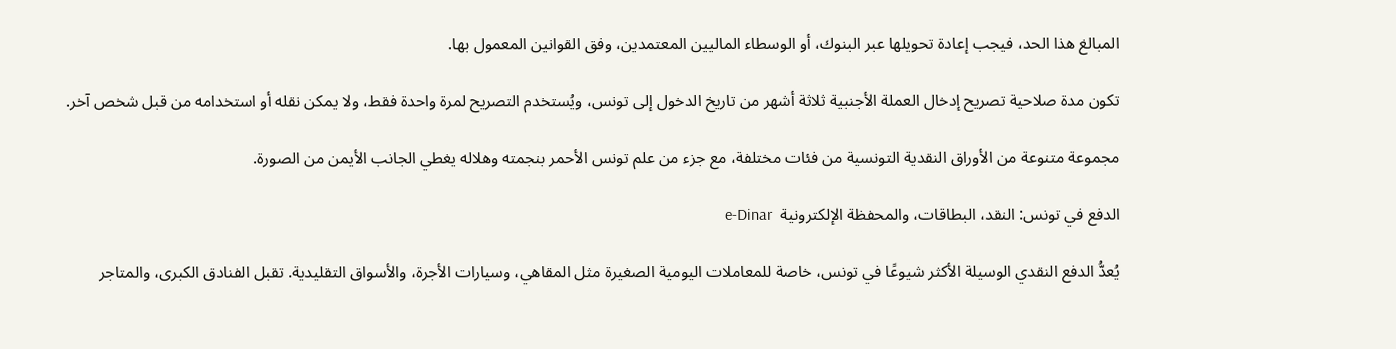المبالغ هذا الحد، فيجب إعادة تحويلها عبر البنوك، أو الوسطاء الماليين المعتمدين، وفق القوانين المعمول بها.

تكون مدة صلاحية تصريح إدخال العملة الأجنبية ثلاثة أشهر من تاريخ الدخول إلى تونس، ويُستخدم التصريح لمرة واحدة فقط، ولا يمكن نقله أو استخدامه من قبل شخص آخر.

مجموعة متنوعة من الأوراق النقدية التونسية من فئات مختلفة، مع جزء من علم تونس الأحمر بنجمته وهلاله يغطي الجانب الأيمن من الصورة.

الدفع في تونس: النقد، البطاقات، والمحفظة الإلكترونية  e-Dinar

يُعدُّ الدفع النقدي الوسيلة الأكثر شيوعًا في تونس، خاصة للمعاملات اليومية الصغيرة مثل المقاهي، وسيارات الأجرة، والأسواق التقليدية. تقبل الفنادق الكبرى، والمتاجر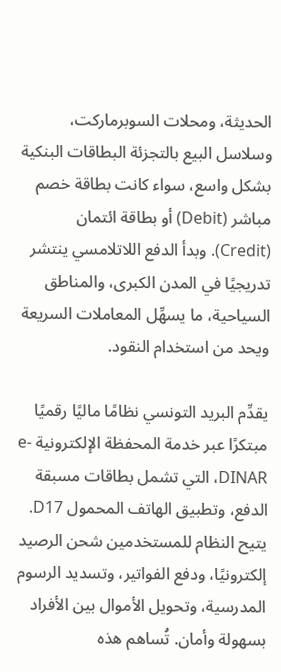الحديثة، ومحلات السوبرماركت، وسلاسل البيع بالتجزئة البطاقات البنكية بشكل واسع، سواء كانت بطاقة خصم مباشر (Debit) أو بطاقة ائتمان (Credit). وبدأ الدفع اللاتلامسي ينتشر تدريجيًا في المدن الكبرى، والمناطق السياحية، ما يسهِّل المعاملات السريعة ويحد من استخدام النقود.

يقدِّم البريد التونسي نظامًا ماليًا رقميًا مبتكرًا عبر خدمة المحفظة الإلكترونية e-DINAR، التي تشمل بطاقات مسبقة الدفع، وتطبيق الهاتف المحمول D17. يتيح النظام للمستخدمين شحن الرصيد إلكترونيًا، ودفع الفواتير، وتسديد الرسوم المدرسية، وتحويل الأموال بين الأفراد بسهولة وأمان. تُساهم هذه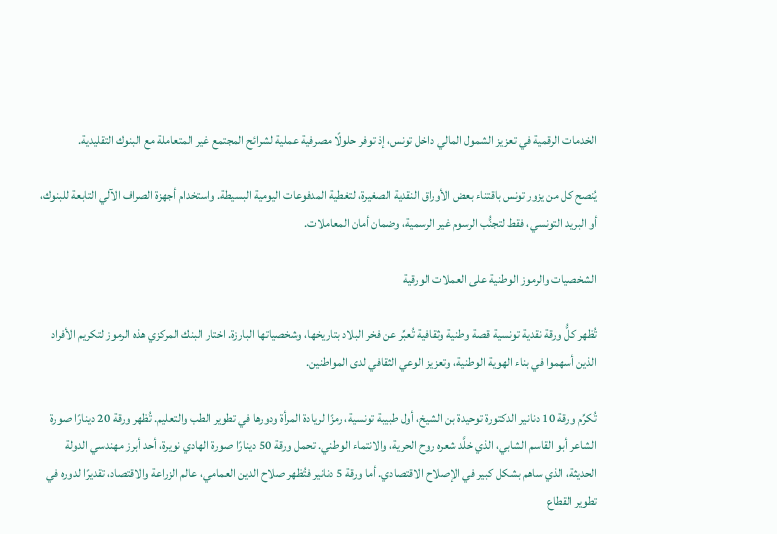الخدمات الرقمية في تعزيز الشمول المالي داخل تونس، إذ توفر حلولًا مصرفية عملية لشرائح المجتمع غير المتعاملة مع البنوك التقليدية.

يُنصح كل من يزور تونس باقتناء بعض الأوراق النقدية الصغيرة، لتغطية المدفوعات اليومية البسيطة. واستخدام أجهزة الصراف الآلي التابعة للبنوك، أو البريد التونسي، فقط لتجنُّب الرسوم غير الرسمية، وضمان أمان المعاملات.

الشخصيات والرموز الوطنية على العملات الورقية

تُظهر كلُّ ورقة نقدية تونسية قصة وطنية وثقافية تُعبِّر عن فخر البلاد بتاريخها، وشخصياتها البارزة. اختار البنك المركزي هذه الرموز لتكريم الأفراد الذين أسهموا في بناء الهوية الوطنية، وتعزيز الوعي الثقافي لدى المواطنين.

تُكرِّم ورقة 10 دنانير الدكتورة توحيدة بن الشيخ، أول طبيبة تونسية، رمزًا لريادة المرأة ودورها في تطوير الطب والتعليم. تُظهر ورقة 20 دينارًا صورة الشاعر أبو القاسم الشابي، الذي خلَّد شعره روح الحرية، والانتماء الوطني. تحمل ورقة 50 دينارًا صورة الهادي نويرة، أحد أبرز مهندسي الدولة الحديثة، الذي ساهم بشكل كبير في الإصلاح الاقتصادي. أما ورقة 5 دنانير فتُظهر صلاح الدين العمامي، عالم الزراعة والاقتصاد، تقديرًا لدوره في تطوير القطاع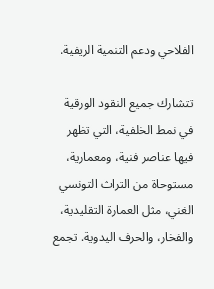الفلاحي ودعم التنمية الريفية.

تتشارك جميع النقود الورقية في نمط الخلفية، التي تظهر فيها عناصر فنية، ومعمارية، مستوحاة من التراث التونسي الغني، مثل العمارة التقليدية، والفخار، والحرف اليدوية. تجمع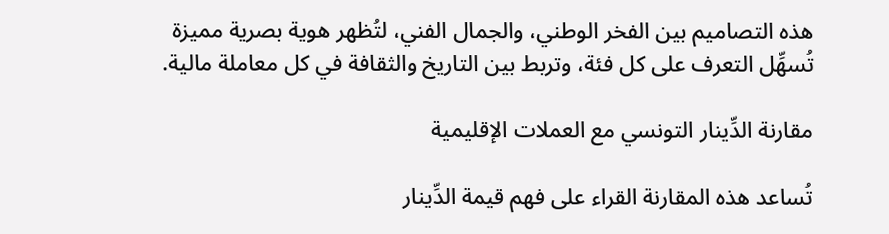هذه التصاميم بين الفخر الوطني، والجمال الفني، لتُظهر هوية بصرية مميزة تُسهِّل التعرف على كل فئة، وتربط بين التاريخ والثقافة في كل معاملة مالية.

مقارنة الدِّينار التونسي مع العملات الإقليمية

تُساعد هذه المقارنة القراء على فهم قيمة الدِّينار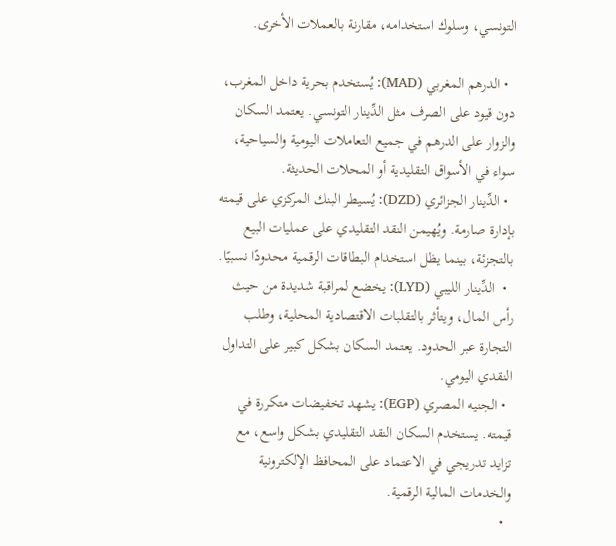التونسي، وسلوك استخدامه، مقارنة بالعملات الأخرى.

  • الدرهم المغربي (MAD): يُستخدم بحرية داخل المغرب، دون قيود على الصرف مثل الدِّينار التونسي. يعتمد السكان والزوار على الدرهم في جميع التعاملات اليومية والسياحية، سواء في الأسواق التقليدية أو المحلات الحديثة.
  • الدِّينار الجزائري (DZD): يُسيطر البنك المركزي على قيمته بإدارة صارمة. ويُهيمن النقد التقليدي على عمليات البيع بالتجزئة، بينما يظل استخدام البطاقات الرقمية محدودًا نسبيًا.
  •  الدِّينار الليبي (LYD): يخضع لمراقبة شديدة من حيث رأس المال، ويتأثر بالتقلبات الاقتصادية المحلية، وطلب التجارة عبر الحدود. يعتمد السكان بشكل كبير على التداول النقدي اليومي.
  • الجنيه المصري (EGP): يشهد تخفيضات متكررة في قيمته. يستخدم السكان النقد التقليدي بشكل واسع، مع تزايد تدريجي في الاعتماد على المحافظ الإلكترونية والخدمات المالية الرقمية.
  •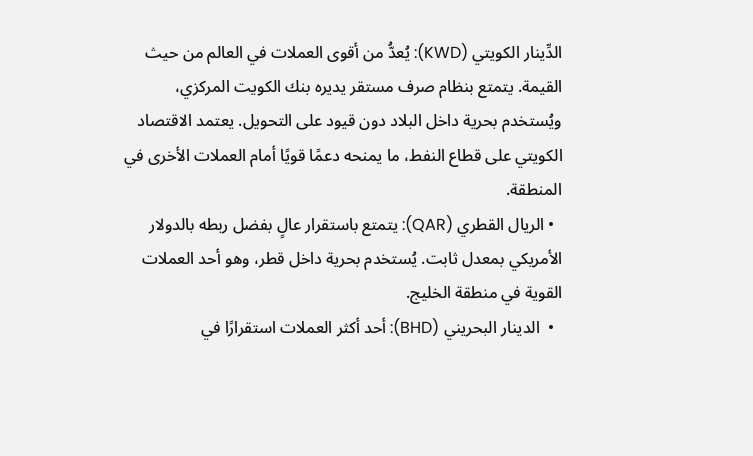الدِّينار الكويتي (KWD): يُعدُّ من أقوى العملات في العالم من حيث القيمة. يتمتع بنظام صرف مستقر يديره بنك الكويت المركزي، ويُستخدم بحرية داخل البلاد دون قيود على التحويل. يعتمد الاقتصاد الكويتي على قطاع النفط، ما يمنحه دعمًا قويًا أمام العملات الأخرى في المنطقة.
  • الريال القطري (QAR): يتمتع باستقرار عالٍ بفضل ربطه بالدولار الأمريكي بمعدل ثابت. يُستخدم بحرية داخل قطر، وهو أحد العملات القوية في منطقة الخليج.
  •  الدينار البحريني (BHD): أحد أكثر العملات استقرارًا في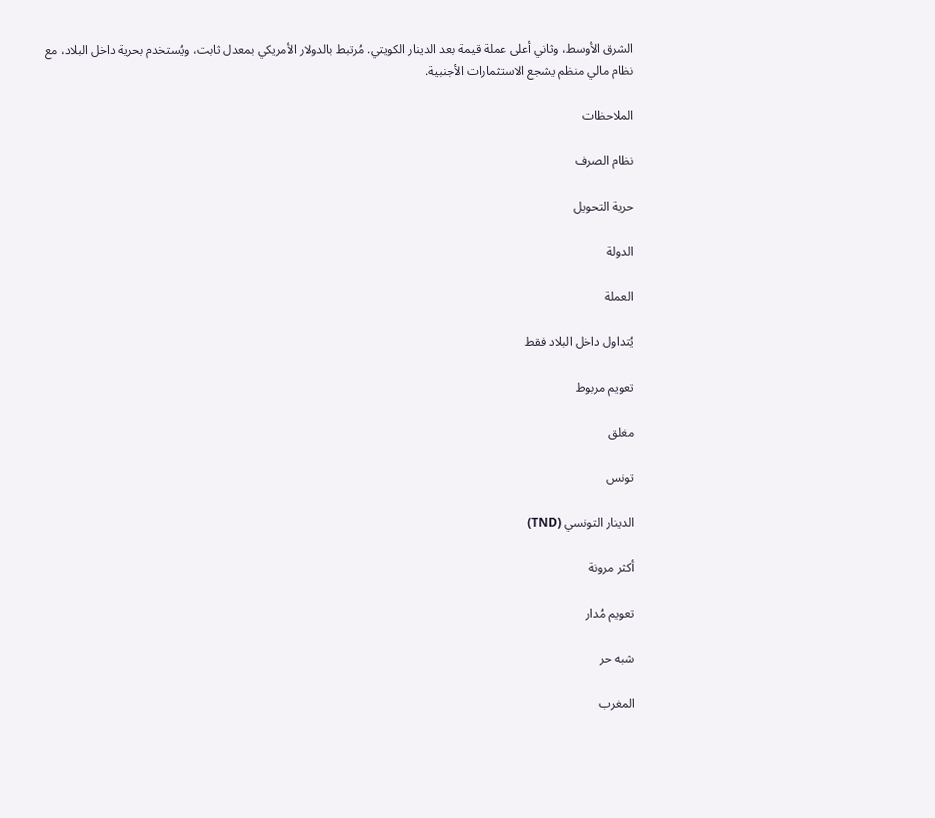الشرق الأوسط، وثاني أعلى عملة قيمة بعد الدينار الكويتي. مُرتبط بالدولار الأمريكي بمعدل ثابت، ويُستخدم بحرية داخل البلاد، مع نظام مالي منظم يشجع الاستثمارات الأجنبية.

الملاحظات

نظام الصرف

حرية التحويل

الدولة

العملة

يُتداول داخل البلاد فقط

تعويم مربوط

مغلق

تونس

الدينار التونسي (TND)

أكثر مرونة

تعويم مُدار

شبه حر

المغرب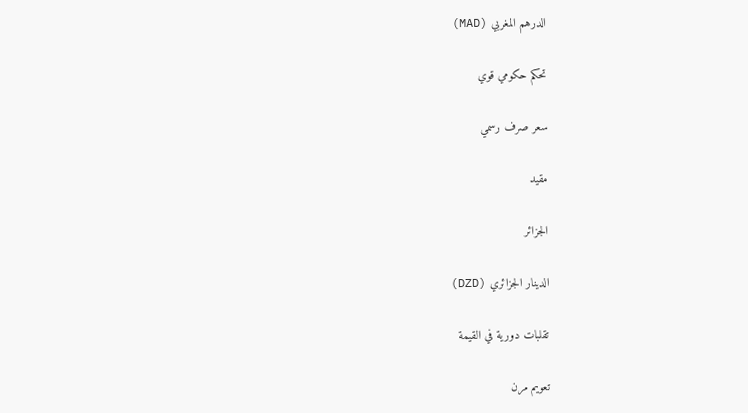الدرهم المغربي (MAD)

تحكم حكومي قوي

سعر صرف رسمي

مقيد

الجزائر

الدينار الجزائري (DZD)

تقلبات دورية في القيمة

تعويم مرن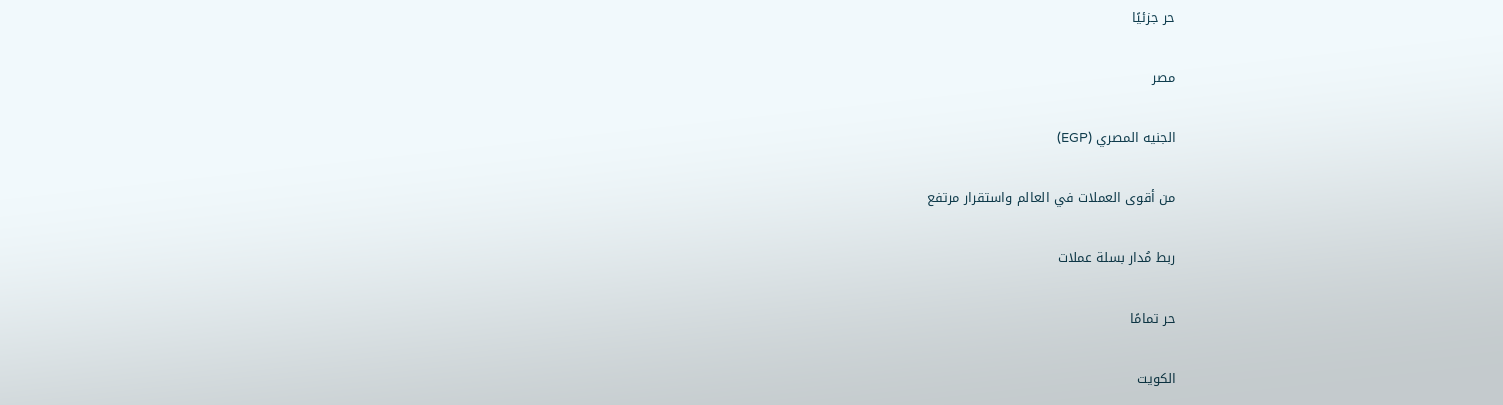حر جزئيًا

مصر

الجنيه المصري (EGP)

من أقوى العملات في العالم واستقرار مرتفع

ربط مُدار بسلة عملات

حر تمامًا

الكويت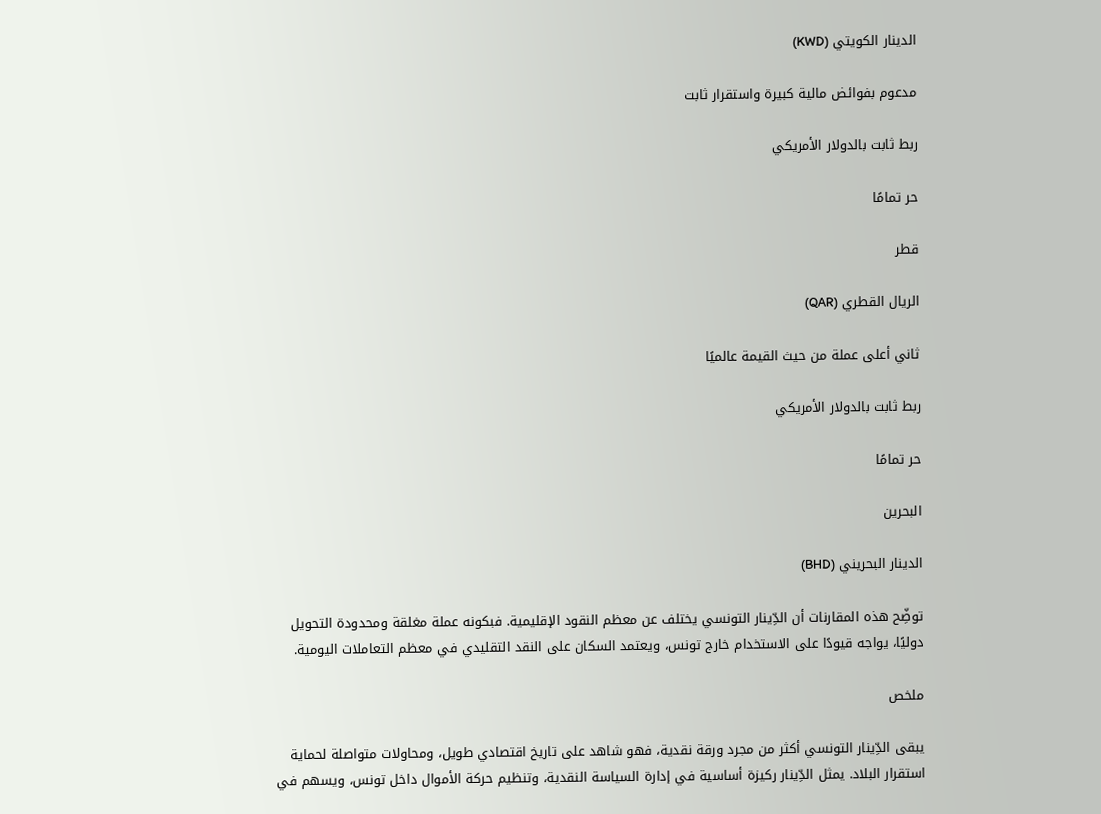الدينار الكويتي (KWD)

مدعوم بفوائض مالية كبيرة واستقرار ثابت

ربط ثابت بالدولار الأمريكي

حر تمامًا

قطر

الريال القطري (QAR)

ثاني أعلى عملة من حيث القيمة عالميًا

ربط ثابت بالدولار الأمريكي

حر تمامًا

البحرين

الدينار البحريني (BHD)

توضِّح هذه المقارنات أن الدِّينار التونسي يختلف عن معظم النقود الإقليمية. فبكونه عملة مغلقة ومحدودة التحويل دوليًا، يواجه قيودًا على الاستخدام خارج تونس، ويعتمد السكان على النقد التقليدي في معظم التعاملات اليومية.

ملخص

يبقى الدِّينار التونسي أكثر من مجرد ورقة نقدية، فهو شاهد على تاريخ اقتصادي طويل، ومحاولات متواصلة لحماية استقرار البلاد. يمثل الدِّينار ركيزة أساسية في إدارة السياسة النقدية، وتنظيم حركة الأموال داخل تونس، ويسهم في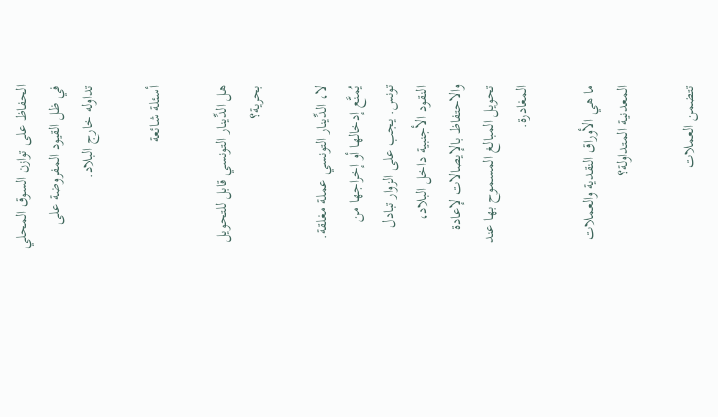الحفاظ على توازن السوق المحلي في ظل القيود المفروضة على تداوله خارج البلاد.

أسئلة شائعة

هل الدِّينار التونسي قابل للتحويل بحرية؟

لا، الدِّينار التونسي عملة مغلقة. يُمنَّع إدخالها أو إخراجها من تونس. يجب على الزوار تبادل النقود الأجنبية داخل البلاد، والاحتفاظ بالإيصالات لإعادة تحويل المبالغ المسموح بها عند المغادرة.

ما هي الأوراق النقدية والعملات المعدنية المتداولة؟

تتضمن العملات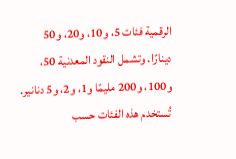الرقمية فئات 5، و10، و20، و50 دينارًا. وتشمل النقود المعدنية 50، و100، و200 مليمًا و1، و2، و5 دنانير. تُستخدم هذه الفئات حسب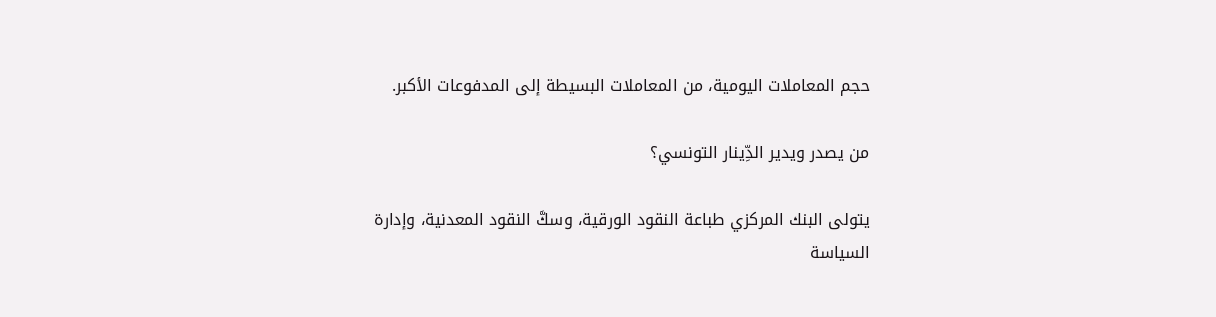حجم المعاملات اليومية، من المعاملات البسيطة إلى المدفوعات الأكبر.

من يصدر ويدير الدِّينار التونسي؟

يتولى البنك المركزي طباعة النقود الورقية، وسكَّ النقود المعدنية، وإدارة السياسة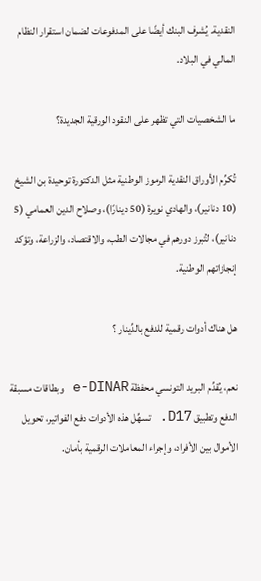النقدية. يُشرف البنك أيضًا على المدفوعات لضمان استقرار النظام المالي في البلاد.

ما الشخصيات التي تظهر على النقود الورقية الجديدة؟

تُكرِّم الأوراق النقدية الرموز الوطنية مثل الدكتورة توحيدة بن الشيخ (10 دنانير)، والهادي نويرة (50 دينارًا)، وصلاح الدين العمامي (5 دنانير)، لتُبرز دورهم في مجالات الطب، والاقتصاد، والزراعة، وتؤكد إنجازاتهم الوطنية.

هل هناك أدوات رقمية للدفع بالدِّينار ؟

نعم، يُقدِّم البريد التونسي محفظة e-DINAR وبطاقات مسبقة الدفع وتطبيق D17. تسهِّل هذه الأدوات دفع الفواتير، تحويل الأموال بين الأفراد، وإجراء المعاملات الرقمية بأمان.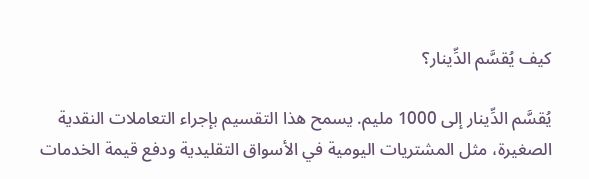كيف يُقسَّم الدِّينار؟

يُقسَّم الدِّينار إلى 1000 مليم. يسمح هذا التقسيم بإجراء التعاملات النقدية الصغيرة، مثل المشتريات اليومية في الأسواق التقليدية ودفع قيمة الخدمات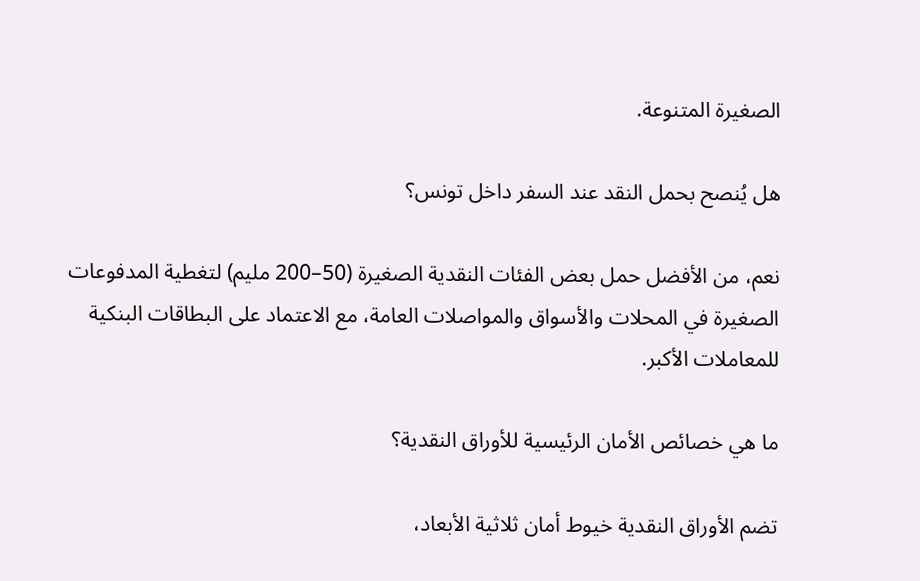الصغيرة المتنوعة.

هل يُنصح بحمل النقد عند السفر داخل تونس؟

نعم، من الأفضل حمل بعض الفئات النقدية الصغيرة (50–200 مليم) لتغطية المدفوعات الصغيرة في المحلات والأسواق والمواصلات العامة، مع الاعتماد على البطاقات البنكية للمعاملات الأكبر.

ما هي خصائص الأمان الرئيسية للأوراق النقدية؟

تضم الأوراق النقدية خيوط أمان ثلاثية الأبعاد،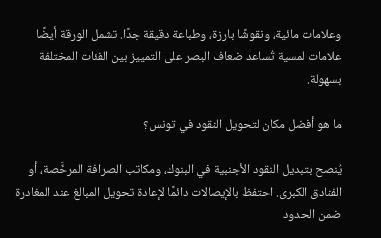وعلامات مائية، ونقوشًا بارزة، وطباعة دقيقة جدًا. تشمل الورقة أيضًا علامات لمسية تُساعد ضعاف البصر على التمييز بين الفئات المختلفة بسهولة.

ما هو أفضل مكان لتحويل النقود في تونس؟

يُنصح بتبديل النقود الأجنبية في البنوك، ومكاتب الصرافة المرخَّصة، أو الفنادق الكبرى. احتفظ بالإيصالات دائمًا لإعادة تحويل المبالغ عند المغادرة ضمن الحدود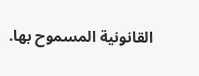القانونية المسموح بها.